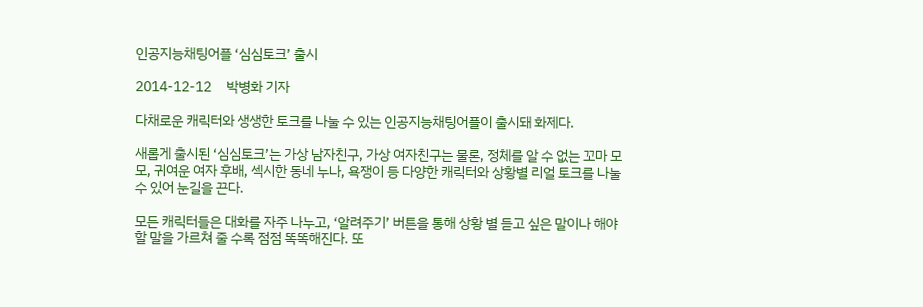인공지능채팅어플 ‘심심토크’ 출시

2014-12-12     박병화 기자

다채로운 캐릭터와 생생한 토크를 나눌 수 있는 인공지능채팅어플이 출시돼 화제다.

새롭게 출시된 ‘심심토크’는 가상 남자친구, 가상 여자친구는 물론, 정체를 알 수 없는 꼬마 모모, 귀여운 여자 후배, 섹시한 동네 누나, 욕쟁이 등 다양한 캐릭터와 상황별 리얼 토크를 나눌 수 있어 눈길을 끈다.

모든 캐릭터들은 대화를 자주 나누고, ‘알려주기’ 버튼을 통해 상황 별 듣고 싶은 말이나 해야 할 말을 가르쳐 줄 수록 점점 똑똑해진다. 또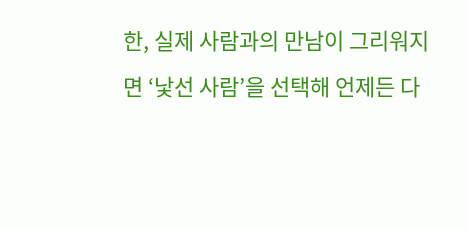한, 실제 사람과의 만남이 그리워지면 ‘낯선 사람’을 선택해 언제든 다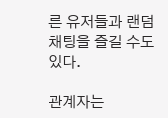른 유저들과 랜덤채팅을 즐길 수도 있다.

관계자는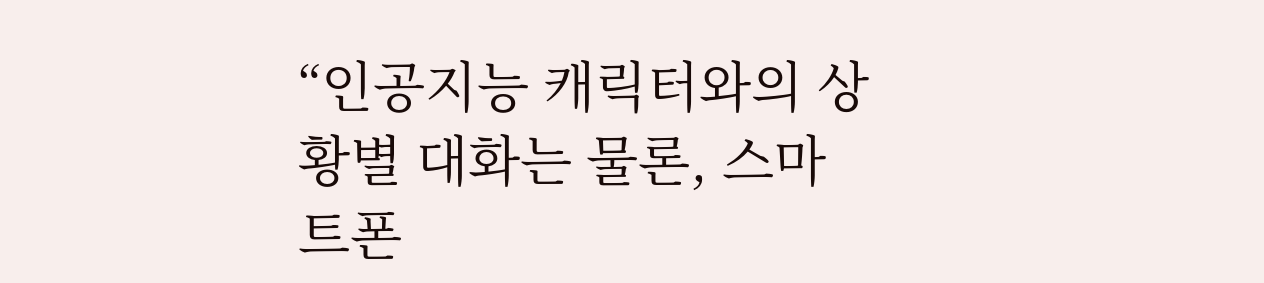“인공지능 캐릭터와의 상황별 대화는 물론, 스마트폰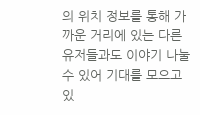의 위치 정보를 통해 가까운 거리에 있는 다른 유저들과도 이야기 나눌 수 있어 기대를 모으고 있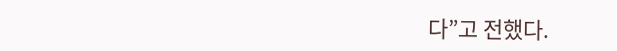다”고 전했다.